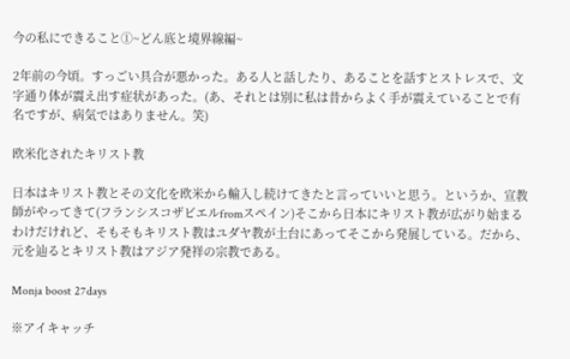今の私にできること①~どん底と境界線編~

2年前の今頃。すっごい具合が悪かった。ある人と話したり、あることを話すとストレスで、文字通り体が震え出す症状があった。(あ、それとは別に私は昔からよく手が震えていることで有名ですが、病気ではありません。笑)

欧米化されたキリスト教

日本はキリスト教とその文化を欧米から輸入し続けてきたと言っていいと思う。というか、宣教師がやってきて(フランシスコザビエルfromスペイン)そこから日本にキリスト教が広がり始まるわけだけれど、そもそもキリスト教はユダヤ教が土台にあってそこから発展している。だから、元を辿るとキリスト教はアジア発祥の宗教である。

Monja boost 27days

※アイキャッチ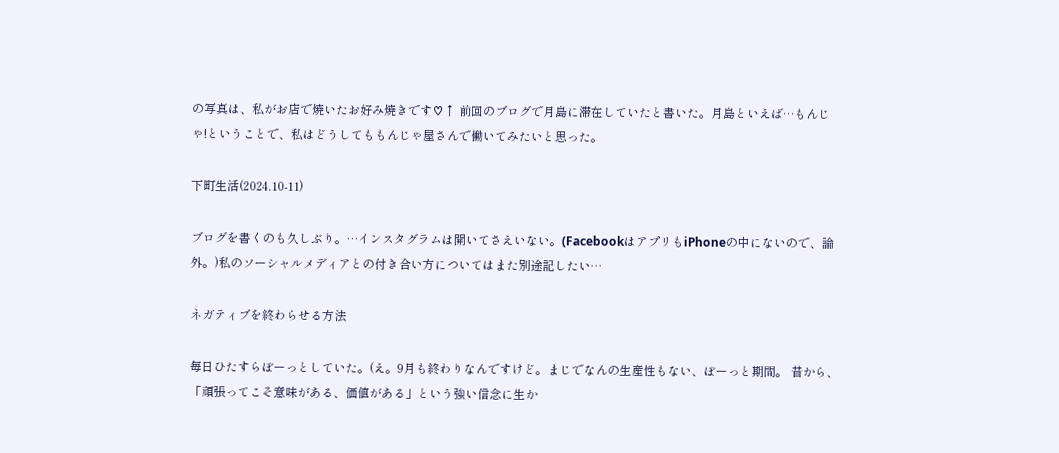の写真は、私がお店で焼いたお好み焼きです♡↑ 前回のブログで月島に滞在していたと書いた。月島といえば…もんじゃ!ということで、私はどうしてももんじゃ屋さんで働いてみたいと思った。

下町生活(2024.10-11)

ブログを書くのも久しぶり。…インスタグラムは開いてさえいない。(FacebookはアプリもiPhoneの中にないので、論外。)私のソーシャルメディアとの付き合い方についてはまた別途記したい…

ネガティブを終わらせる方法

毎日ひたすらぼーっとしていた。(え。9月も終わりなんですけど。まじでなんの生産性もない、ぼーっと期間。 昔から、「頑張ってこそ意味がある、価値がある」という強い信念に生か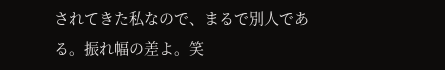されてきた私なので、まるで別人である。振れ幅の差よ。笑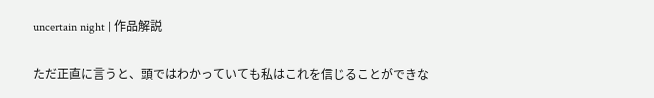uncertain night | 作品解説

ただ正直に言うと、頭ではわかっていても私はこれを信じることができな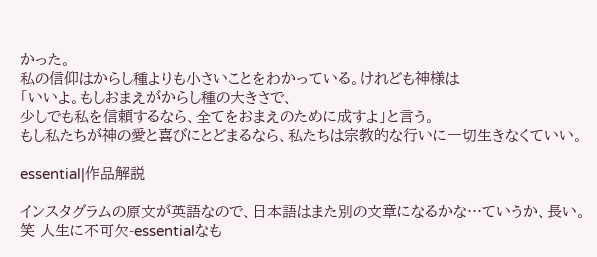かった。
私の信仰はからし種よりも小さいことをわかっている。けれども神様は
「いいよ。もしおまえがからし種の大きさで、
少しでも私を信頼するなら、全てをおまえのために成すよ」と言う。
もし私たちが神の愛と喜びにとどまるなら、私たちは宗教的な行いに一切生きなくていい。

essential|作品解説

インスタグラムの原文が英語なので、日本語はまた別の文章になるかな…ていうか、長い。笑 人生に不可欠-essentialなも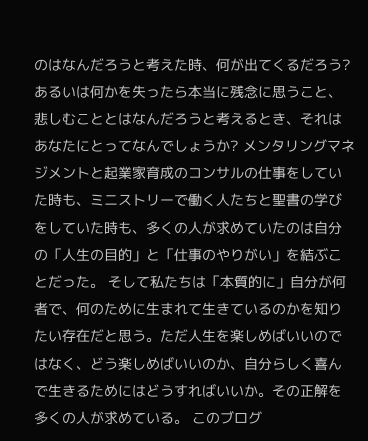のはなんだろうと考えた時、何が出てくるだろう?あるいは何かを失ったら本当に残念に思うこと、悲しむこととはなんだろうと考えるとき、それはあなたにとってなんでしょうか? メンタリングマネジメントと起業家育成のコンサルの仕事をしていた時も、ミニストリーで働く人たちと聖書の学びをしていた時も、多くの人が求めていたのは自分の「人生の目的」と「仕事のやりがい」を結ぶことだった。 そして私たちは「本質的に」自分が何者で、何のために生まれて生きているのかを知りたい存在だと思う。ただ人生を楽しめばいいのではなく、どう楽しめばいいのか、自分らしく喜んで生きるためにはどうすればいいか。その正解を多くの人が求めている。 このブログ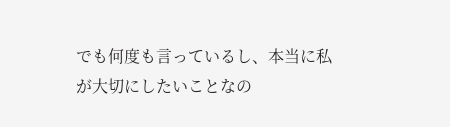でも何度も言っているし、本当に私が大切にしたいことなの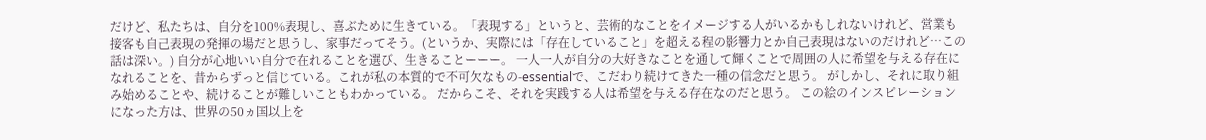だけど、私たちは、自分を100%表現し、喜ぶために生きている。「表現する」というと、芸術的なことをイメージする人がいるかもしれないけれど、営業も接客も自己表現の発揮の場だと思うし、家事だってそう。(というか、実際には「存在していること」を超える程の影響力とか自己表現はないのだけれど…この話は深い。) 自分が心地いい自分で在れることを選び、生きることーーー。 一人一人が自分の大好きなことを通して輝くことで周囲の人に希望を与える存在になれることを、昔からずっと信じている。これが私の本質的で不可欠なもの-essentialで、こだわり続けてきた一種の信念だと思う。 がしかし、それに取り組み始めることや、続けることが難しいこともわかっている。 だからこそ、それを実践する人は希望を与える存在なのだと思う。 この絵のインスピレーションになった方は、世界の50ヵ国以上を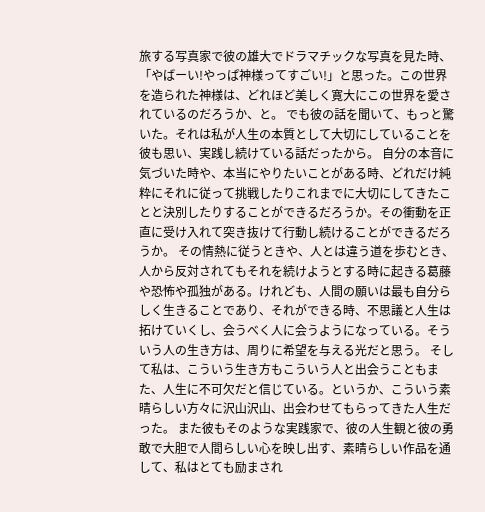旅する写真家で彼の雄大でドラマチックな写真を見た時、「やばーい!やっぱ神様ってすごい!」と思った。この世界を造られた神様は、どれほど美しく寛大にこの世界を愛されているのだろうか、と。 でも彼の話を聞いて、もっと驚いた。それは私が人生の本質として大切にしていることを彼も思い、実践し続けている話だったから。 自分の本音に気づいた時や、本当にやりたいことがある時、どれだけ純粋にそれに従って挑戦したりこれまでに大切にしてきたことと決別したりすることができるだろうか。その衝動を正直に受け入れて突き抜けて行動し続けることができるだろうか。 その情熱に従うときや、人とは違う道を歩むとき、人から反対されてもそれを続けようとする時に起きる葛藤や恐怖や孤独がある。けれども、人間の願いは最も自分らしく生きることであり、それができる時、不思議と人生は拓けていくし、会うべく人に会うようになっている。そういう人の生き方は、周りに希望を与える光だと思う。 そして私は、こういう生き方もこういう人と出会うこともまた、人生に不可欠だと信じている。というか、こういう素晴らしい方々に沢山沢山、出会わせてもらってきた人生だった。 また彼もそのような実践家で、彼の人生観と彼の勇敢で大胆で人間らしい心を映し出す、素晴らしい作品を通して、私はとても励まされ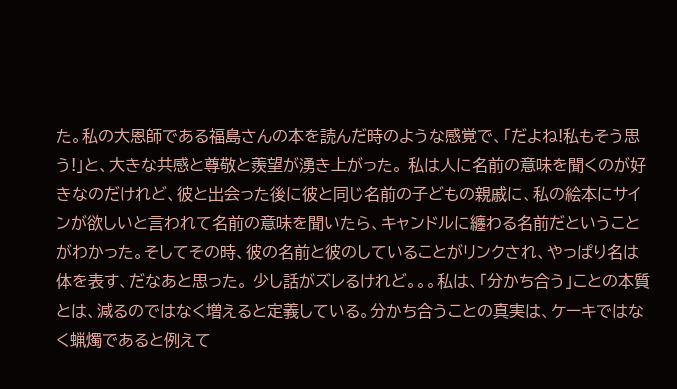た。私の大恩師である福島さんの本を読んだ時のような感覚で、「だよね!私もそう思う!」と、大きな共感と尊敬と羨望が湧き上がった。 私は人に名前の意味を聞くのが好きなのだけれど、彼と出会った後に彼と同じ名前の子どもの親戚に、私の絵本にサインが欲しいと言われて名前の意味を聞いたら、キャンドルに纏わる名前だということがわかった。そしてその時、彼の名前と彼のしていることがリンクされ、やっぱり名は体を表す、だなあと思った。 少し話がズレるけれど。。。私は、「分かち合う」ことの本質とは、減るのではなく増えると定義している。分かち合うことの真実は、ケーキではなく蝋燭であると例えて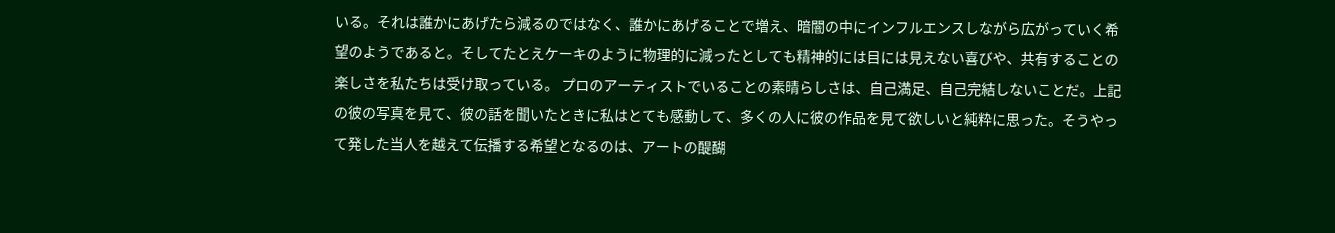いる。それは誰かにあげたら減るのではなく、誰かにあげることで増え、暗闇の中にインフルエンスしながら広がっていく希望のようであると。そしてたとえケーキのように物理的に減ったとしても精神的には目には見えない喜びや、共有することの楽しさを私たちは受け取っている。 プロのアーティストでいることの素晴らしさは、自己満足、自己完結しないことだ。上記の彼の写真を見て、彼の話を聞いたときに私はとても感動して、多くの人に彼の作品を見て欲しいと純粋に思った。そうやって発した当人を越えて伝播する希望となるのは、アートの醍醐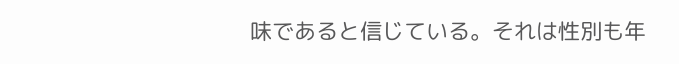味であると信じている。それは性別も年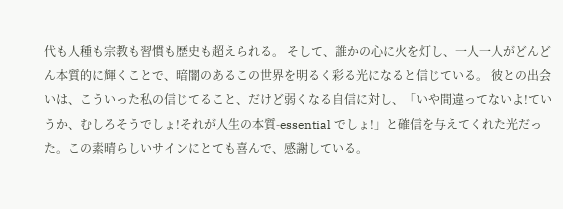代も人種も宗教も習慣も歴史も超えられる。 そして、誰かの心に火を灯し、一人一人がどんどん本質的に輝くことで、暗闇のあるこの世界を明るく彩る光になると信じている。 彼との出会いは、こういった私の信じてること、だけど弱くなる自信に対し、「いや間違ってないよ!ていうか、むしろそうでしょ!それが人生の本質-essential でしょ!」と確信を与えてくれた光だった。この素晴らしいサインにとても喜んで、感謝している。